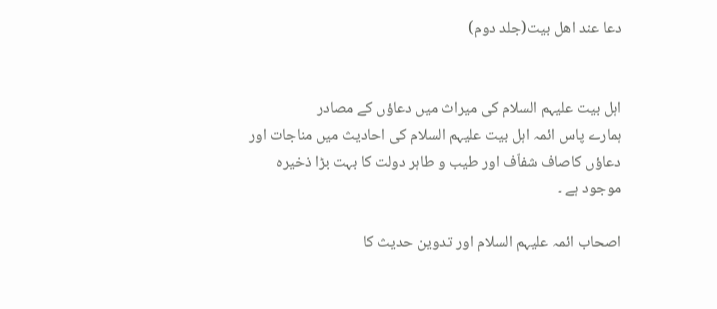دعا عند اهل بيت(جلد دوم)


اہل بيت عليہم السلام کی ميراث ميں دعاؤں کے مصادر
ہمارے پاس ائمہ اہل بيت عليہم السلام کی احادیث ميں مناجات اور دعاؤں کاصاف شفاّف اور طيب و طاہر دولت کا بہت بڑا ذخيرہ موجود ہے ۔

اصحاب ائمہ عليہم السلام اور تدوین حدیث کا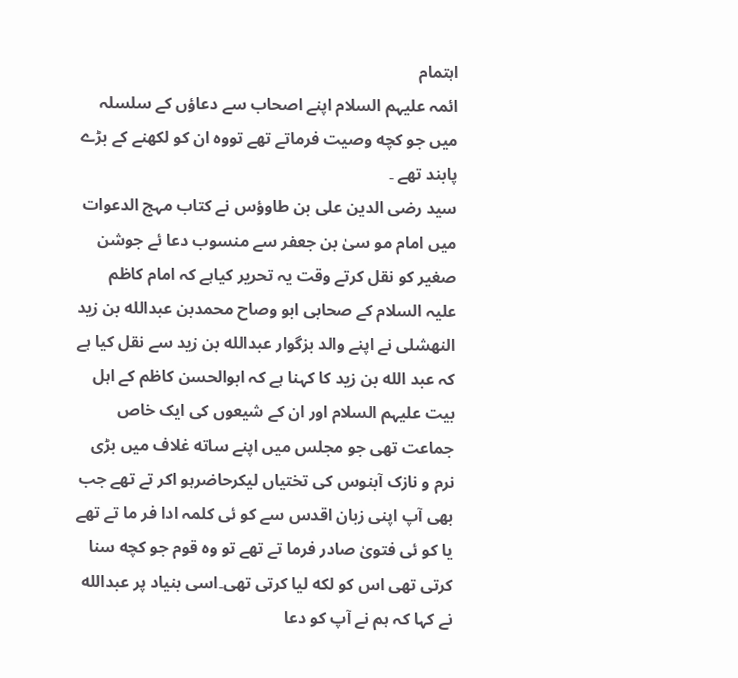اہتمام
ائمہ عليہم السلام اپنے اصحاب سے دعاؤں کے سلسلہ ميں جو کچه وصيت فرماتے تهے تووہ ان کو لکهنے کے بڑے پابند تهے ۔
سيد رضی الدین علی بن طاوؤس نے کتاب مہج الدعوات ميں امام مو سیٰ بن جعفر سے منسوب دعا ئے جوشن صغير کو نقل کرتے وقت یہ تحریر کياہے کہ امام کاظم عليہ السلام کے صحابی ابو وصاح محمدبن عبدالله بن زید النهشلی نے اپنے والد بزگوار عبدالله بن زید سے نقل کيا ہے کہ عبد الله بن زید کا کہنا ہے کہ ابوالحسن کاظم کے اہل بيت عليہم السلام اور ان کے شيعوں کی ایک خاص جماعت تهی جو مجلس ميں اپنے ساته غلاف ميں بڑی نرم و نازک آبنوس کی تختياں ليکرحاضرہو اکر تے تهے جب بهی آپ اپنی زبان اقدس سے کو ئی کلمہ ادا فر ما تے تهے یا کو ئی فتویٰ صادر فرما تے تهے تو وہ قوم جو کچه سنا کرتی تهی اس کو لکه ليا کرتی تهی۔اسی بنياد پر عبدالله نے کہا کہ ہم نے آپ کو دعا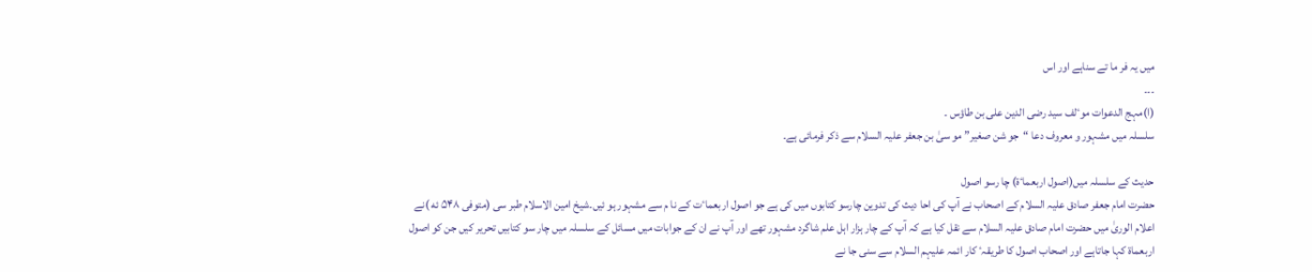ميں یہ فر ما تے سناہے اور اس
۔۔۔
(ا)مہج الدعوات موٴلف سيد رضی الدین علی بن طاؤس ۔
سلسلہ ميں مشہور و معروف دعا “جو شن صغير” مو سیٰ بن جعفر عليہ السلام سے ذکر فرمائی ہے۔

حدیث کے سلسلہ ميں(اصول اربعماٴة) چا رسو اصول
حضرت امام جعفر صادق عليہ السلام کے اصحاب نے آپ کی احا دیث کی تدوین چارسو کتابوں ميں کی ہے جو اصول اربعماٴت کے نا م سے مشہور ہو ئيں۔شيخ امين الاسلام طبر سی (متوفی ۵۴٨ ئه )نے اعلام الوریٰ ميں حضرت امام صادق عليہ السلام سے نقل کيا ہے کہ آپ کے چار ہزار اہل علم شاگرد مشہور تهے اور آپ نے ان کے جوابات ميں مسائل کے سلسلہ ميں چار سو کتابيں تحریر کيں جن کو اصول اربعماة کہا جاتاہے اور اصحاب اصول کا طریقہٴ کار ائمہ عليہم السلام سے سنی جا نے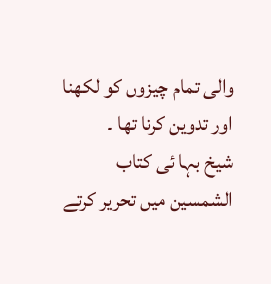والی تمام چيزوں کو لکهنا اور تدوین کرنا تها ۔
شيخ بہا ئی کتاب الشمسين ميں تحریر کرتے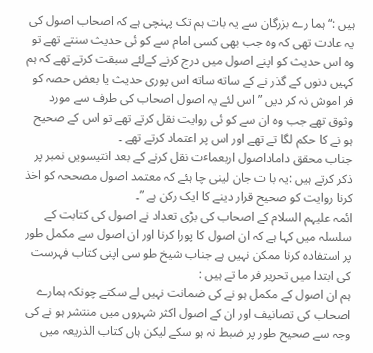ہيں :“ہما رے بزرگان سے یہ بات ہم تک پہنچی ہے کہ اصحاب اصول کی یہ عادت تهی کہ وہ جب بهی کسی امام سے کو ئی حدیث سنتے تهے تو وہ اس حدیث کو اپنے اصول ميں درج کرنے کےلئے سبقت کرتے تهے کہ ہم کہيں دنوں کے گذر نے کے ساته ساته اس پوری حدیث یا بعض حصہ کو فر اموش نہ کر دیں ”اس لئے یہ اصول اصحاب کی طرف سے مورد وثوق تهے جب وہ ان سے کو ئی روایت نقل کرتے تهے تو اس کے صحيح ہو نے کا حکم لگا تے تهے اور اس پر اعتماد کرتے تهے ۔
جناب محقق داماداصول اربعماٴت نقل کرنے کے بعد انتيسویں نمبر پر ذکر کرتے ہيں :یہ با ت جان لينی چا ہئے کہ معتمد اصول مصححہ کو اخذ کرنا روایت کو صحيح قرار دینے کا ایک رکن ہے ”۔
ائمہ عليہم السلام کے اصحاب کی بڑی تعداد نے اصول کی کتابت کے سلسلہ ميں کہا ہے کہ ان اصول کا پورا کرنا اور ان اصول سے مکمل طور پر استفادہ کرنا ممکن نہيں ہے جناب شيخ طو سی اپنی کتاب فہرست کی ابتدا ميں تحریر فر ما تے ہيں :
ہم ان اصول کے مکمل ہو نے کی ضمانت نہيں لے سکتے چونکہ ہمارے اصحاب کی تصانيف اور ان کے اصول اکثر شہروں ميں منتشر ہو نے کی وجہ سے صحيح طور پر ضبط نہ ہو سکے ليکن ہاں کتاب الذریعہ ميں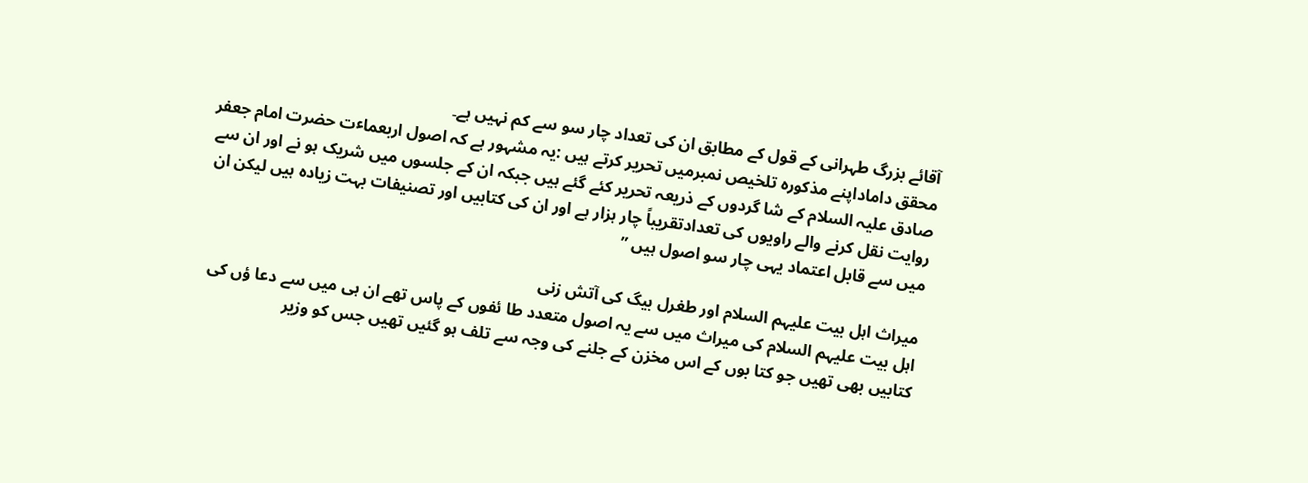آقائے بزرگ طہرانی کے قول کے مطابق ان کی تعداد چار سو سے کم نہيں ہے۔
محقق داماداپنے مذکورہ تلخيص نمبرميں تحریر کرتے ہيں :یہ مشہور ہے کہ اصول اربعماٴت حضرت امام جعفر صادق عليہ السلام کے شا گردوں کے ذریعہ تحریر کئے گئے ہيں جبکہ ان کے جلسوں ميں شریک ہو نے اور ان سے روایت نقل کرنے والے راویوں کی تعدادتقریباً چار ہزار ہے اور ان کی کتابيں اور تصنيفات بہت زیادہ ہيں ليکن ان ميں سے قابل اعتماد یہی چار سو اصول ہيں ”

ميراث اہل بيت عليہم السلام اور طغرل بيگ کی آتش زنی
اہل بيت عليہم السلام کی ميراث ميں سے یہ اصول متعدد طا ئفوں کے پاس تهے ان ہی ميں سے دعا ؤں کی کتابيں بهی تهيں جو کتا بوں کے اس مخزن کے جلنے کی وجہ سے تلف ہو گئيں تهيں جس کو وزیر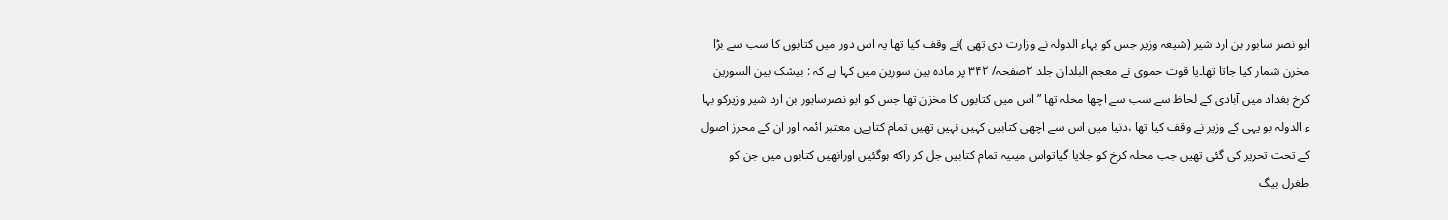ابو نصر سابور بن ارد شير (شيعہ وزیر جس کو بہاء الدولہ نے وزارت دی تهی )نے وقف کيا تها یہ اس دور ميں کتابوں کا سب سے بڑا مخرن شمار کيا جاتا تها۔یا قوت حموی نے معجم البلدان جلد ٢صفحہ/ ٣۴٢ پر مادہ بين سورین ميں کہا ہے کہ : بيشک بين السورین کرخ بغداد ميں آبادی کے لحاظ سے سب سے اچها محلہ تها ”اس ميں کتابوں کا مخزن تها جس کو ابو نصرسابور بن ارد شير وزیرکو بہا ء الدولہ بو یہی کے وزیر نے وقف کيا تها ،دنيا ميں اس سے اچهی کتابيں کہيں نہيں تهيں تمام کتابےں معتبر ائمہ اور ان کے محرز اصول کے تحت تحریر کی گئی تهيں جب محلہ کرخ کو جلایا گياتواس ميںيہ تمام کتابيں جل کر راکه ہوگئيں اورانهيں کتابوں ميں جن کو طغرل بيگ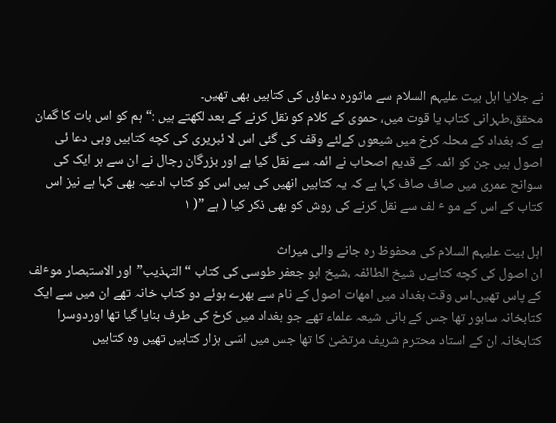نے جلایا اہل بيت عليہم السلام سے ماثورہ دعاؤں کی کتابيں بهی تهيں۔
محقق،طہرانی کتاب یا قوت ميں، حموی کے کلام کو نقل کرنے کے بعد لکهتے ہيں :“ ہم کو اس بات کا گمان ہے کہ بغداد کے محلہ کرخ ميں شيعوں کےلئے وقف کی گئی اس لا ئبریری کی کچه کتابيں وہی دعا ئی اصول ہيں جن کو ائمہ کے قدیم اصحاب نے ائمہ سے نقل کيا ہے اور بزرگان رجال نے ان سے ہر ایک کی سوانح عمری ميں صاف صاف کہا ہے کہ یہ کتابيں انهيں کی ہيں اس کو کتاب ادعيہ بهی کہا ہے نيز اس کتاب کے اس کے مو ٴ لف سے نقل کرنے کی روش کو بهی ذکر کيا ( ہے ”( ١

اہل بيت عليہم السلام کی محفوظ رہ جانے والی ميراث
ان اصول کی کچه کتابےں شيخ الطائفہ ،شيخ ابو جعفر طوسی کی کتاب “التہذیب”اور الاستبصار موٴلف کے پاس تهيں۔اس وقت بغداد ميں امهات اصول کے نام سے بهرے ہوئے دو کتاب خانہ تهے ان ميں سے ایک کتابخانہ سابور تها جس کے بانی شيعہ علماء تهے جو بغداد ميں کرخ کی طرف بنایا گيا تها اوردوسرا کتابخانہ ان کے استاد محترم شریف مرتضیٰ کا تها جس ميں اسّی ہزار کتابيں تهيں وہ کتابيں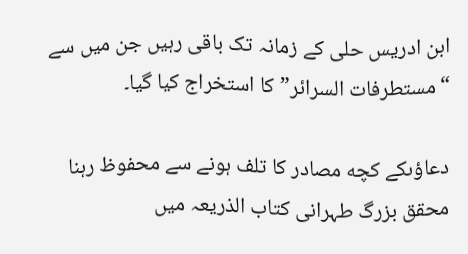ابن ادریس حلی کے زمانہ تک باقی رہيں جن ميں سے “مستطرفات السرائر”کا استخراج کيا گيا۔

دعاؤںکے کچه مصادر کا تلف ہونے سے محفوظ رہنا
محقق بزرگ طہرانی کتاب الذریعہ ميں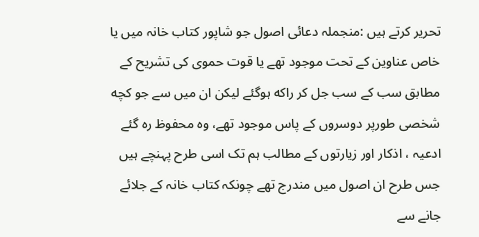تحریر کرتے ہيں :منجملہ دعائی اصول جو شاپور کتاب خانہ ميں یا خاص عناوین کے تحت موجود تهے یا قوت حموی کی تشریح کے مطابق سب کے سب جل کر راکه ہوگئے ليکن ان ميں سے جو کچه شخصی طورپر دوسروں کے پاس موجود تهے، وہ محفوظ رہ گئے ادعيہ ، اذکار اور زیارتوں کے مطالب ہم تک اسی طرح پہنچے ہيں جس طرح ان اصول ميں مندرج تهے چونکہ کتاب خانہ کے جلائے جانے سے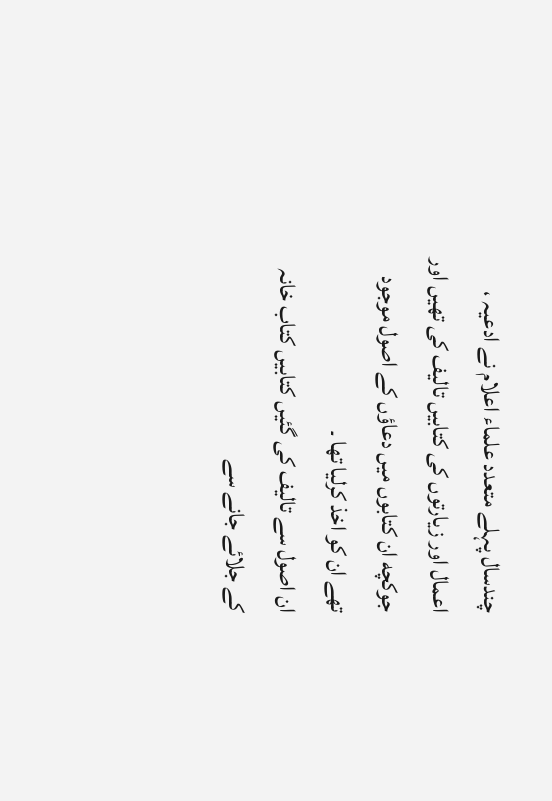چندسال پہلے متعدد علماء اعلام نے ادعيہ ، اعمال اور زیارتوں کی کتابيں تاليف کی تهيں اور جوکچه ان کتابوں ميں دعاؤں کے اصول موجود تهے ان کو اخذ کرليا تها ۔
ان اصول سے تاليف کی گئيں کتابيں کتاب خانہ کے جلائے جانے سے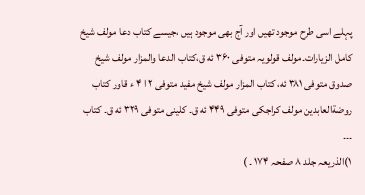پہلے اسی طرح موجود تهيں اور آج بهی موجود ہيں ،جيسے کتاب دعا مولف شيخ کامل الزیارات۔مولف قولویہ متوفی ٣۶٠ ئه ق،کتاب الدعا والمزار مولف شيخ صدوق متوفی ٣٨١ ئه، کتاب المزار مولف شيخ مفيد متوفی ٢ ا ۴ ء قاور کتاب روضةالعابدین مولف کراجکی متوفی ۴۴٩ ئه ق۔ کلينی متوفی ٣٢٩ ئه ق۔ کتاب
۔۔۔
١)الذریعہ جلد ٨ صفحہ ١٧۴ ۔ )